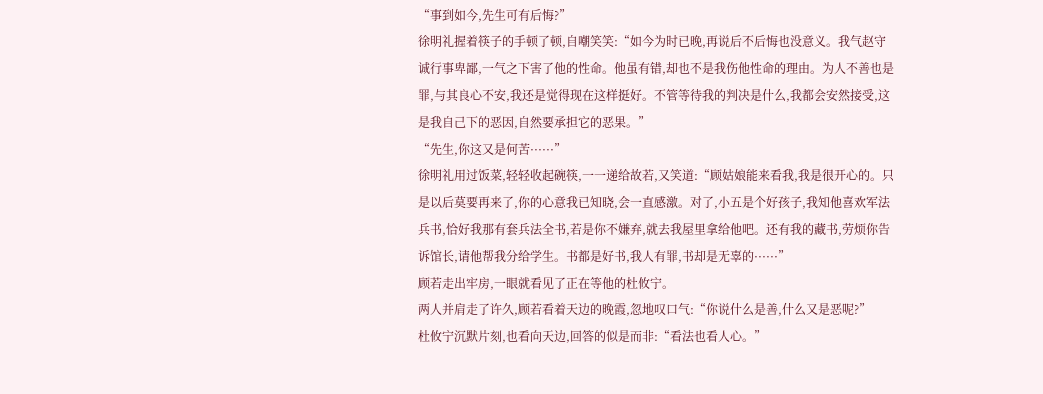“事到如今,先生可有后悔?”
徐明礼握着筷子的手顿了顿,自嘲笑笑:“如今为时已晚,再说后不后悔也没意义。我气赵守诚行事卑鄙,一气之下害了他的性命。他虽有错,却也不是我伤他性命的理由。为人不善也是罪,与其良心不安,我还是觉得现在这样挺好。不管等待我的判决是什么,我都会安然接受,这是我自己下的恶因,自然要承担它的恶果。”
“先生,你这又是何苦······”
徐明礼用过饭菜,轻轻收起碗筷,一一递给故若,又笑道:“顾姑娘能来看我,我是很开心的。只是以后莫要再来了,你的心意我已知晓,会一直感激。对了,小五是个好孩子,我知他喜欢军法兵书,恰好我那有套兵法全书,若是你不嫌弃,就去我屋里拿给他吧。还有我的藏书,劳烦你告诉馆长,请他帮我分给学生。书都是好书,我人有罪,书却是无辜的······”
顾若走出牢房,一眼就看见了正在等他的杜攸宁。
两人并肩走了许久,顾若看着天边的晚霞,忽地叹口气:“你说什么是善,什么又是恶呢?”
杜攸宁沉默片刻,也看向天边,回答的似是而非:“看法也看人心。”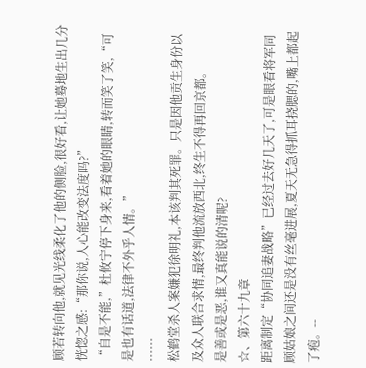顾若转向他,就见光线柔化了他的侧脸,很好看,让她蓦地生出几分恍惚之感:“那你说,人心能改变法度吗?”
“自是不能,”杜攸宁停下身来,看着她的眼睛,转而笑了笑,“可是也有话道,法律不外乎人情。”
······
松鹤堂杀人案嫌犯徐明礼,本该判其死罪。只是因他贡生身份以及众人联合求情,最终判他流放西北,终生不得再回京都。
是善或是恶,谁又真能说的清呢?
☆、第六十九章
距离制定“协同追妻战略”已经过去好几天了,可是眼看将军同顾姑娘之间还是没有丝毫进展,夏天无急得抓耳挠腮的,嘴上都起了疱。--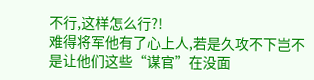不行,这样怎么行?!
难得将军他有了心上人,若是久攻不下岂不是让他们这些“谋官”在没面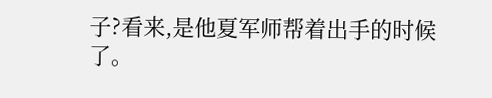子?看来,是他夏军师帮着出手的时候了。